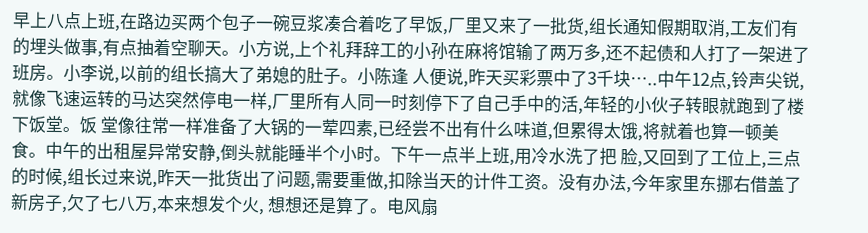早上八点上班,在路边买两个包子一碗豆浆凑合着吃了早饭,厂里又来了一批货,组长通知假期取消,工友们有的埋头做事,有点抽着空聊天。小方说,上个礼拜辞工的小孙在麻将馆输了两万多,还不起债和人打了一架进了班房。小李说,以前的组长搞大了弟媳的肚子。小陈逢 人便说,昨天买彩票中了3千块…..中午12点,铃声尖锐,就像飞速运转的马达突然停电一样,厂里所有人同一时刻停下了自己手中的活,年轻的小伙子转眼就跑到了楼下饭堂。饭 堂像往常一样准备了大锅的一荤四素,已经尝不出有什么味道,但累得太饿,将就着也算一顿美食。中午的出租屋异常安静,倒头就能睡半个小时。下午一点半上班,用冷水洗了把 脸,又回到了工位上,三点的时候,组长过来说,昨天一批货出了问题,需要重做,扣除当天的计件工资。没有办法,今年家里东挪右借盖了新房子,欠了七八万,本来想发个火, 想想还是算了。电风扇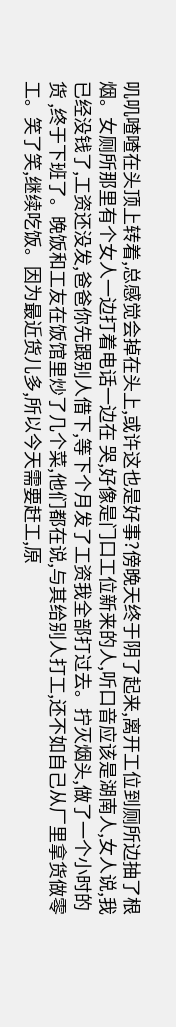叽叽喳喳在头顶上转着,总感觉会掉在头上,或许这也是好事?傍晚天终于阴了起来,离开工位到厕所边抽了根烟。女厕所那里有个女人一边打着电话一边在 哭,好像是门口工位新来的人,听口音应该是湖南人,女人说,我已经没钱了,工资还没发,爸爸你先跟别人借下,等下个月发了工资我全部打过去。拧灭烟头,做了一个小时的货 ,终于下班了。晚饭和工友在饭馆里炒了几个菜,他们都在说,与其给别人打工,还不如自己从厂里拿货做零工。笑了笑,继续吃饭。因为最近货儿多,所以今天需要赶工,原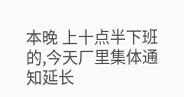本晚 上十点半下班的,今天厂里集体通知延长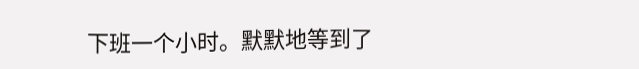下班一个小时。默默地等到了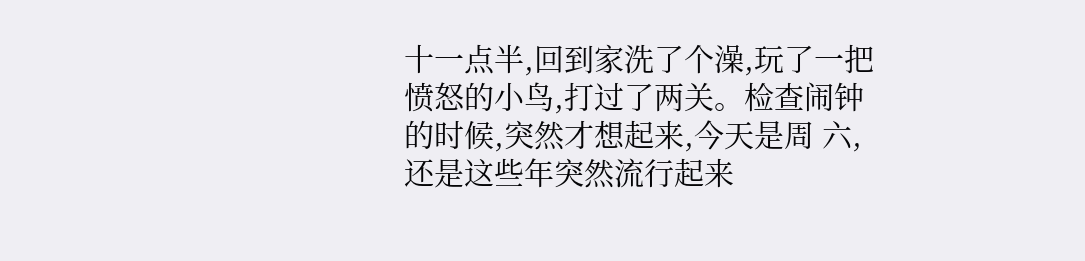十一点半,回到家洗了个澡,玩了一把愤怒的小鸟,打过了两关。检查闹钟的时候,突然才想起来,今天是周 六,还是这些年突然流行起来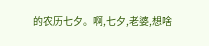的农历七夕。啊,七夕,老婆,想啥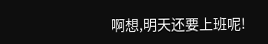啊想,明天还要上班呢!